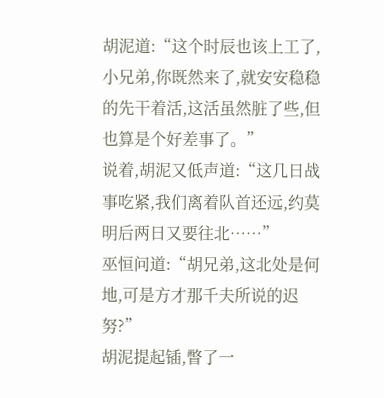胡泥道:“这个时辰也该上工了,小兄弟,你既然来了,就安安稳稳的先干着活,这活虽然脏了些,但也算是个好差事了。”
说着,胡泥又低声道:“这几日战事吃紧,我们离着队首还远,约莫明后两日又要往北……”
巫恒问道:“胡兄弟,这北处是何地,可是方才那千夫所说的迟努?”
胡泥提起锸,瞥了一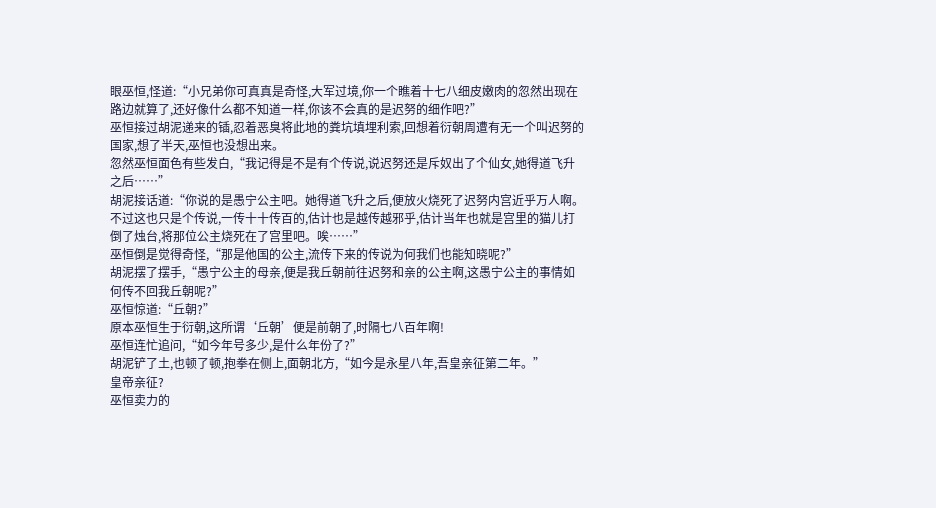眼巫恒,怪道:“小兄弟你可真真是奇怪,大军过境,你一个瞧着十七八细皮嫩肉的忽然出现在路边就算了,还好像什么都不知道一样,你该不会真的是迟努的细作吧?”
巫恒接过胡泥递来的锸,忍着恶臭将此地的粪坑填埋利索,回想着衍朝周遭有无一个叫迟努的国家,想了半天,巫恒也没想出来。
忽然巫恒面色有些发白,“我记得是不是有个传说,说迟努还是斥奴出了个仙女,她得道飞升之后……”
胡泥接话道:“你说的是愚宁公主吧。她得道飞升之后,便放火烧死了迟努内宫近乎万人啊。不过这也只是个传说,一传十十传百的,估计也是越传越邪乎,估计当年也就是宫里的猫儿打倒了烛台,将那位公主烧死在了宫里吧。唉……”
巫恒倒是觉得奇怪,“那是他国的公主,流传下来的传说为何我们也能知晓呢?”
胡泥摆了摆手,“愚宁公主的母亲,便是我丘朝前往迟努和亲的公主啊,这愚宁公主的事情如何传不回我丘朝呢?”
巫恒惊道:“丘朝?”
原本巫恒生于衍朝,这所谓‘丘朝’便是前朝了,时隔七八百年啊!
巫恒连忙追问,“如今年号多少,是什么年份了?”
胡泥铲了土,也顿了顿,抱拳在侧上,面朝北方,“如今是永星八年,吾皇亲征第二年。”
皇帝亲征?
巫恒卖力的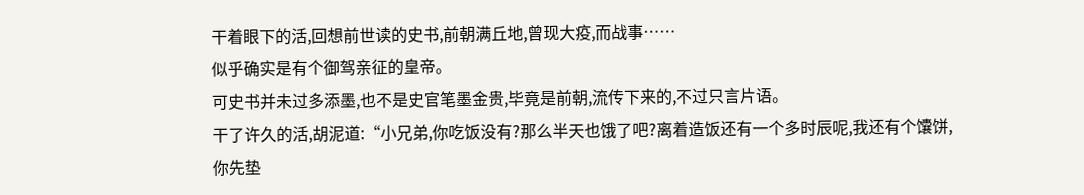干着眼下的活,回想前世读的史书,前朝满丘地,曾现大疫,而战事……
似乎确实是有个御驾亲征的皇帝。
可史书并未过多添墨,也不是史官笔墨金贵,毕竟是前朝,流传下来的,不过只言片语。
干了许久的活,胡泥道:“小兄弟,你吃饭没有?那么半天也饿了吧?离着造饭还有一个多时辰呢,我还有个馕饼,你先垫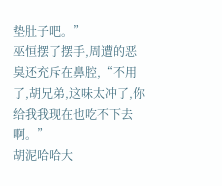垫肚子吧。”
巫恒摆了摆手,周遭的恶臭还充斥在鼻腔,“不用了,胡兄弟,这味太冲了,你给我我现在也吃不下去啊。”
胡泥哈哈大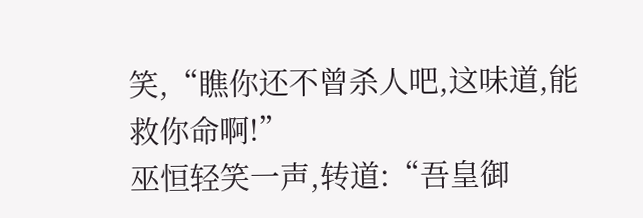笑,“瞧你还不曾杀人吧,这味道,能救你命啊!”
巫恒轻笑一声,转道:“吾皇御